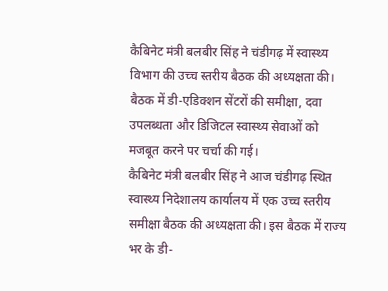कैबिनेट मंत्री बलबीर सिंह ने चंडीगढ़ में स्वास्थ्य विभाग की उच्च स्तरीय बैठक की अध्यक्षता की। बैठक में डी-एडिक्शन सेंटरों की समीक्षा, दवा उपलब्धता और डिजिटल स्वास्थ्य सेवाओं को मजबूत करने पर चर्चा की गई।
कैबिनेट मंत्री बलबीर सिंह ने आज चंडीगढ़ स्थित स्वास्थ्य निदेशालय कार्यालय में एक उच्च स्तरीय समीक्षा बैठक की अध्यक्षता की। इस बैठक में राज्य भर के डी-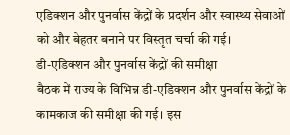एडिक्शन और पुनर्वास केंद्रों के प्रदर्शन और स्वास्थ्य सेवाओं को और बेहतर बनाने पर विस्तृत चर्चा की गई।
डी-एडिक्शन और पुनर्वास केंद्रों की समीक्षा
बैठक में राज्य के विभिन्न डी-एडिक्शन और पुनर्वास केंद्रों के कामकाज की समीक्षा की गई। इस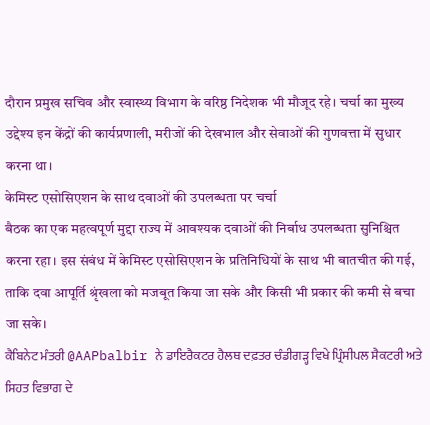दौरान प्रमुख सचिव और स्वास्थ्य विभाग के वरिष्ठ निदेशक भी मौजूद रहे। चर्चा का मुख्य उद्देश्य इन केंद्रों की कार्यप्रणाली, मरीजों की देखभाल और सेवाओं की गुणवत्ता में सुधार करना था।
केमिस्ट एसोसिएशन के साथ दवाओं की उपलब्धता पर चर्चा
बैठक का एक महत्वपूर्ण मुद्दा राज्य में आवश्यक दवाओं की निर्बाध उपलब्धता सुनिश्चित करना रहा। इस संबंध में केमिस्ट एसोसिएशन के प्रतिनिधियों के साथ भी बातचीत की गई, ताकि दवा आपूर्ति श्रृंखला को मजबूत किया जा सके और किसी भी प्रकार की कमी से बचा जा सके।
ਕੈਬਿਨੇਟ ਮੰਤਰੀ @AAPbalbir ਨੇ ਡਾਇਰੈਕਟਰ ਹੈਲਥ ਦਫ਼ਤਰ ਚੰਡੀਗੜ੍ਹ ਵਿਖੇ ਪ੍ਰਿੰਸੀਪਲ ਸੈਕਟਰੀ ਅਤੇ ਸਿਹਤ ਵਿਭਾਗ ਦੇ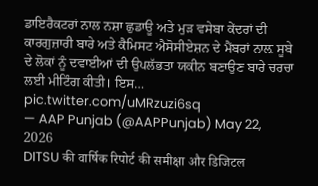ਡਾਇਰੈਕਟਰਾਂ ਨਾਲ ਨਸ਼ਾ ਛੁਡਾਊ ਅਤੇ ਮੁੜ ਵਸੇਬਾ ਕੇਂਦਰਾਂ ਦੀ ਕਾਰਗੁਜ਼ਾਰੀ ਬਾਰੇ ਅਤੇ ਕੈਮਿਸਟ ਐਸੋਸੀਏਸ਼ਨ ਦੇ ਮੈਂਬਰਾਂ ਨਾਲ਼ ਸੂਬੇ ਦੇ ਲੋਕਾਂ ਨੂੰ ਦਵਾਈਆਂ ਦੀ ਉਪਲੱਭਤਾ ਯਕੀਨ ਬਣਾਉਣ ਬਾਰੇ ਚਰਚਾ ਲਈ ਮੀਟਿੰਗ ਕੀਤੀ। ਇਸ… pic.twitter.com/uMRzuzi6sq
— AAP Punjab (@AAPPunjab) May 22, 2026
DITSU की वार्षिक रिपोर्ट की समीक्षा और डिजिटल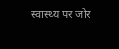स्वास्थ्य पर जोर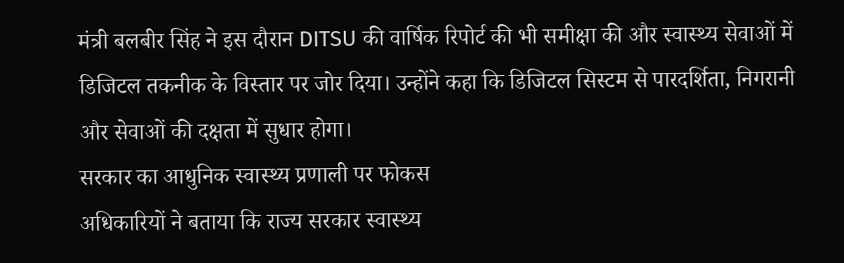मंत्री बलबीर सिंह ने इस दौरान DITSU की वार्षिक रिपोर्ट की भी समीक्षा की और स्वास्थ्य सेवाओं में डिजिटल तकनीक के विस्तार पर जोर दिया। उन्होंने कहा कि डिजिटल सिस्टम से पारदर्शिता, निगरानी और सेवाओं की दक्षता में सुधार होगा।
सरकार का आधुनिक स्वास्थ्य प्रणाली पर फोकस
अधिकारियों ने बताया कि राज्य सरकार स्वास्थ्य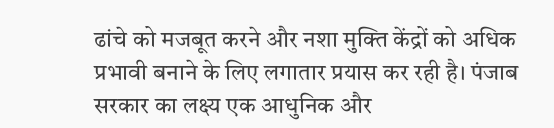ढांचे को मजबूत करने और नशा मुक्ति केंद्रों को अधिक प्रभावी बनाने के लिए लगातार प्रयास कर रही है। पंजाब सरकार का लक्ष्य एक आधुनिक और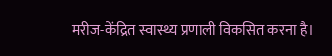मरीज-केंद्रित स्वास्थ्य प्रणाली विकसित करना है।